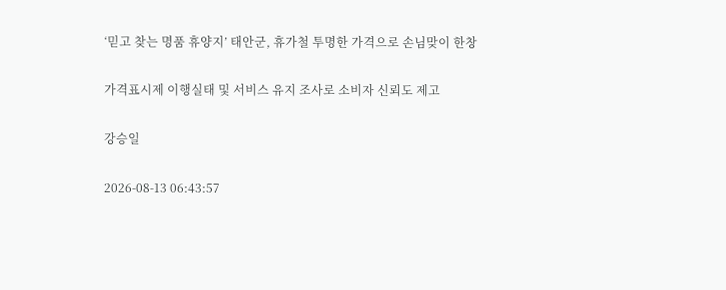‘믿고 찾는 명품 휴양지’ 태안군, 휴가철 투명한 가격으로 손님맞이 한창

가격표시제 이행실태 및 서비스 유지 조사로 소비자 신뢰도 제고

강승일

2026-08-13 06:43:57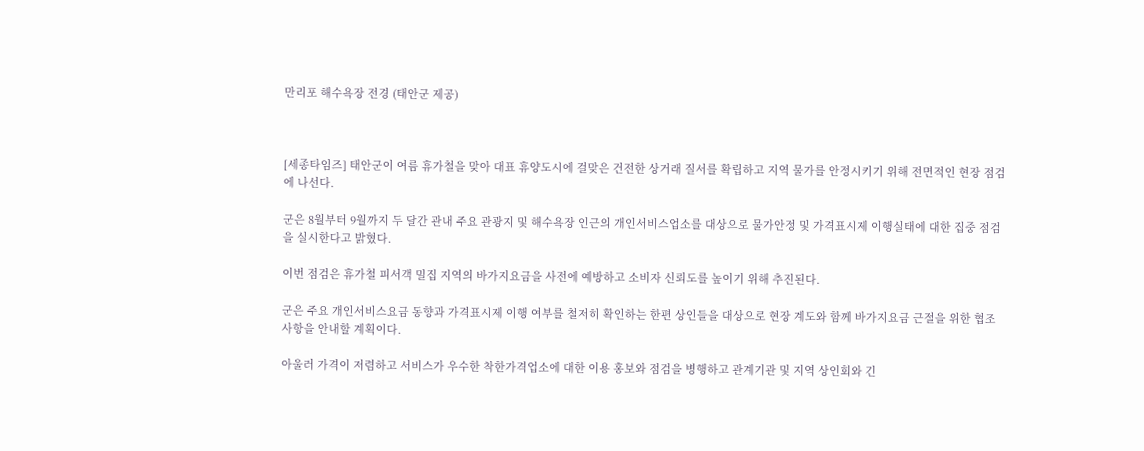만리포 해수욕장 전경 (태안군 제공)



[세종타임즈] 태안군이 여름 휴가철을 맞아 대표 휴양도시에 걸맞은 건전한 상거래 질서를 확립하고 지역 물가를 안정시키기 위해 전면적인 현장 점검에 나선다.

군은 8월부터 9월까지 두 달간 관내 주요 관광지 및 해수욕장 인근의 개인서비스업소를 대상으로 물가안정 및 가격표시제 이행실태에 대한 집중 점검을 실시한다고 밝혔다.

이번 점검은 휴가철 피서객 밀집 지역의 바가지요금을 사전에 예방하고 소비자 신뢰도를 높이기 위해 추진된다.

군은 주요 개인서비스요금 동향과 가격표시제 이행 여부를 철저히 확인하는 한편 상인들을 대상으로 현장 계도와 함께 바가지요금 근절을 위한 협조 사항을 안내할 계획이다.

아울러 가격이 저렴하고 서비스가 우수한 착한가격업소에 대한 이용 홍보와 점검을 병행하고 관계기관 및 지역 상인회와 긴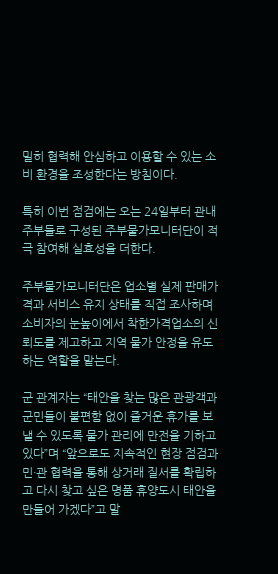밀히 협력해 안심하고 이용할 수 있는 소비 환경을 조성한다는 방침이다.

특히 이번 점검에는 오는 24일부터 관내 주부들로 구성된 주부물가모니터단이 적극 참여해 실효성을 더한다.

주부물가모니터단은 업소별 실제 판매가격과 서비스 유지 상태를 직접 조사하며 소비자의 눈높이에서 착한가격업소의 신뢰도를 제고하고 지역 물가 안정을 유도하는 역할을 맡는다.

군 관계자는 “태안을 찾는 많은 관광객과 군민들이 불편함 없이 즐거운 휴가를 보낼 수 있도록 물가 관리에 만전을 기하고 있다”며 “앞으로도 지속적인 현장 점검과 민·관 협력을 통해 상거래 질서를 확립하고 다시 찾고 싶은 명품 휴양도시 태안을 만들어 가겠다”고 말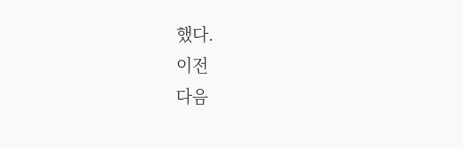했다.
이전
다음